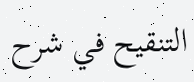التنقيح في شرح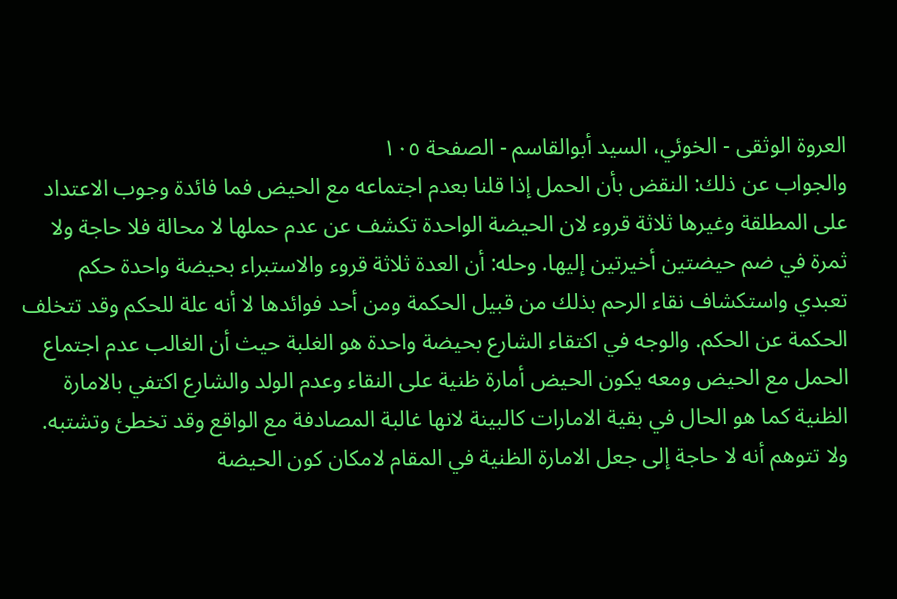العروة الوثقى - الخوئي، السيد أبوالقاسم - الصفحة ١٠٥
والجواب عن ذلك: النقض بأن الحمل إذا قلنا بعدم اجتماعه مع الحيض فما فائدة وجوب الاعتداد على المطلقة وغيرها ثلاثة قروء لان الحيضة الواحدة تكشف عن عدم حملها لا محالة فلا حاجة ولا ثمرة في ضم حيضتين أخيرتين إليها. وحله: أن العدة ثلاثة قروء والاستبراء بحيضة واحدة حكم تعبدي واستكشاف نقاء الرحم بذلك من قبيل الحكمة ومن أحد فوائدها لا أنه علة للحكم وقد تتخلف الحكمة عن الحكم. والوجه في اكتقاء الشارع بحيضة واحدة هو الغلبة حيث أن الغالب عدم اجتماع الحمل مع الحيض ومعه يكون الحيض أمارة ظنية على النقاء وعدم الولد والشارع اكتفي بالامارة الظنية كما هو الحال في بقية الامارات كالبينة لانها غالبة المصادفة مع الواقع وقد تخطئ وتشتبه. ولا تتوهم أنه لا حاجة إلى جعل الامارة الظنية في المقام لامكان كون الحيضة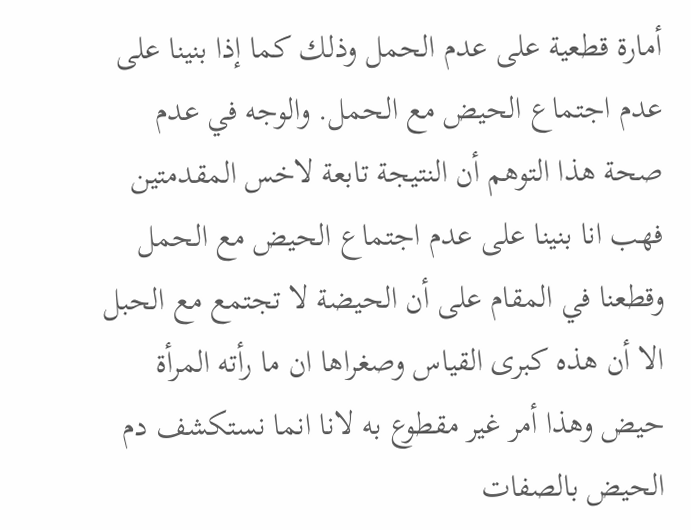أمارة قطعية على عدم الحمل وذلك كما إذا بنينا على عدم اجتماع الحيض مع الحمل. والوجه في عدم صحة هذا التوهم أن النتيجة تابعة لاخس المقدمتين فهب انا بنينا على عدم اجتماع الحيض مع الحمل وقطعنا في المقام على أن الحيضة لا تجتمع مع الحبل الا أن هذه كبرى القياس وصغراها ان ما رأته المرأة حيض وهذا أمر غير مقطوع به لانا انما نستكشف دم الحيض بالصفات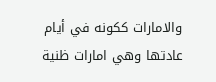والامارات ككونه في أيام عادتها وهي امارات ظنية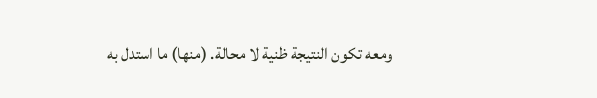ومعه تكون النتيجة ظنية لا محالة. (منها) ما استدل به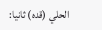الحلي (قده) ثانيا: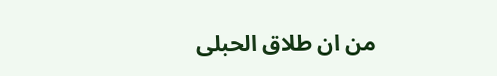من ان طلاق الحبلى